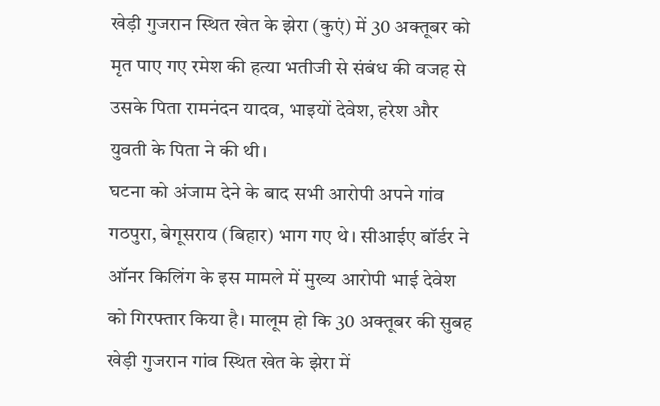खेड़ी गुजरान स्थित खेत के झेरा (कुएं) में 30 अक्तूबर को मृत पाए गए रमेश की हत्या भतीजी से संबंध की वजह से उसके पिता रामनंदन यादव, भाइयों देवेश, हरेश और युवती के पिता ने की थी।
घटना को अंजाम देने के बाद सभी आरोपी अपने गांव गठपुरा, बेगूसराय (बिहार) भाग गए थे। सीआईए बॉर्डर ने ऑनर किलिंग के इस मामले में मुख्य आरोपी भाई देवेश को गिरफ्तार किया है। मालूम हो कि 30 अक्तूबर की सुबह खेड़ी गुजरान गांव स्थित खेत के झेरा में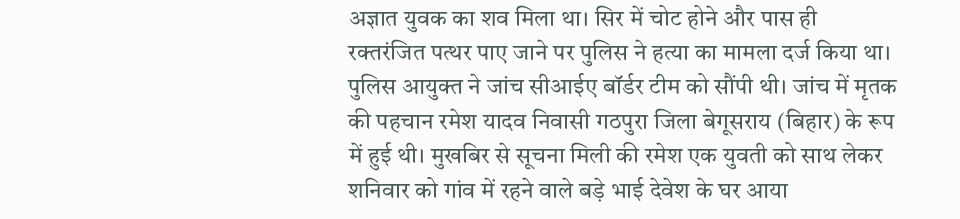अज्ञात युवक का शव मिला था। सिर में चोट होने और पास ही रक्तरंजित पत्थर पाए जाने पर पुलिस ने हत्या का मामला दर्ज किया था।
पुलिस आयुक्त ने जांच सीआईए बॉर्डर टीम को सौंपी थी। जांच में मृतक की पहचान रमेश यादव निवासी गठपुरा जिला बेगूसराय (बिहार) के रूप में हुई थी। मुखबिर से सूचना मिली की रमेश एक युवती को साथ लेकर शनिवार को गांव में रहने वाले बड़े भाई देवेश के घर आया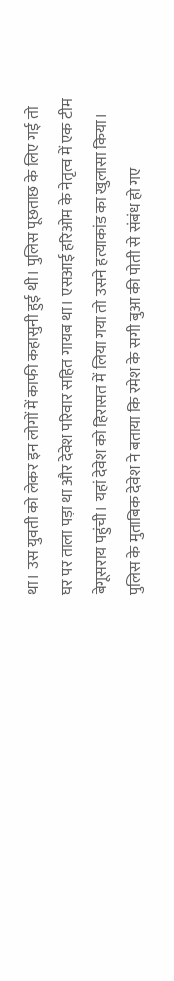था। उस युवती को लेकर इन लोगों में काफी कहासुनी हुई थी। पुलिस पूछताछ के लिए गई तो घर पर ताला पड़ा था और देवेश परिवार सहित गायब था। एसआई हरिओम के नेतृत्व में एक टीम बेगूसराय पहुंची। यहां देवेश को हिरासत में लिया गया तो उसने हत्याकांड का खुलासा किया।
पुलिस के मुताबिक देवेश ने बताया कि रमेश के सगी बुआ की पोती से संबंध हो गए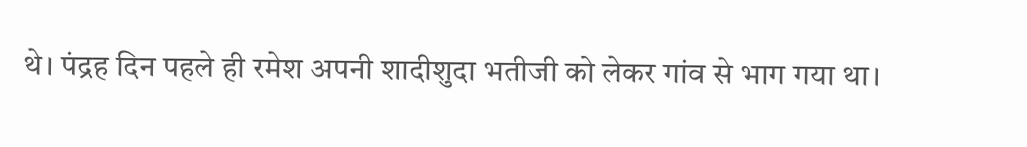थे। पंद्रह दिन पहले ही रमेश अपनी शादीशुदा भतीजी को लेकर गांव से भाग गया था।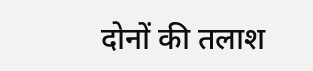दोनों की तलाश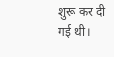शुरू कर दी गई थी।